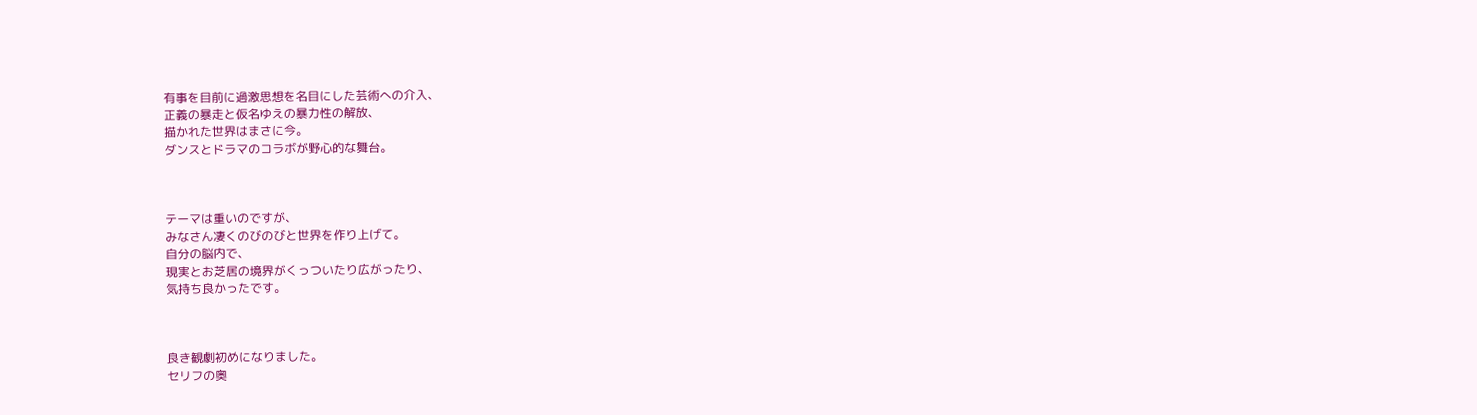有事を目前に過激思想を名目にした芸術への介入、
正義の暴走と仮名ゆえの暴力性の解放、
描かれた世界はまさに今。
ダンスとドラマのコラボが野心的な舞台。



テーマは重いのですが、
みなさん凄くのびのびと世界を作り上げて。
自分の脳内で、
現実とお芝居の境界がくっついたり広がったり、
気持ち良かったです。



良き観劇初めになりました。
セリフの奥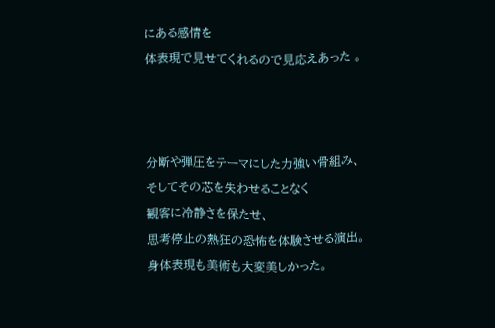にある感情を
体表現で見せてくれるので見応えあった 。



分断や弾圧をテーマにした力強い骨組み、
そしてその芯を失わせることなく
観客に冷静さを保たせ、
思考停止の熱狂の恐怖を体験させる演出。
身体表現も美術も大変美しかった。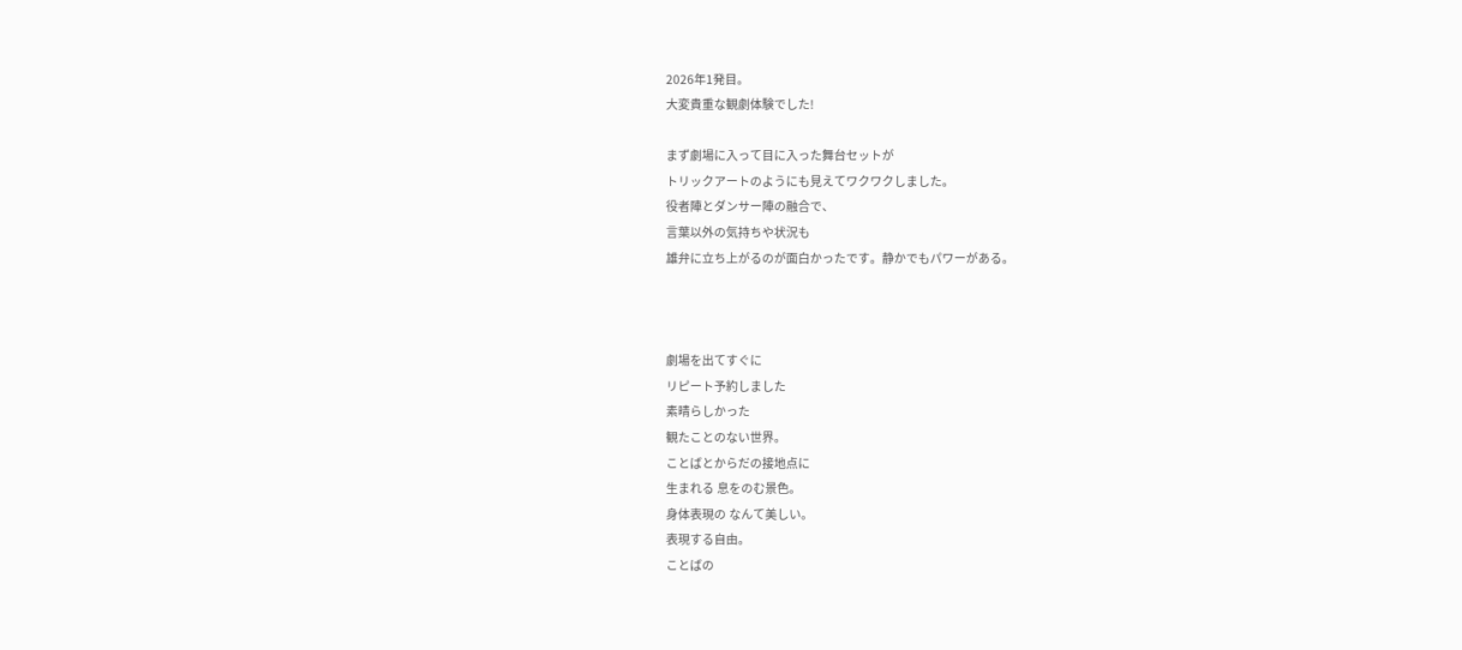2026年1発目。
大変貴重な観劇体験でした!

まず劇場に入って目に入った舞台セットが
トリックアートのようにも見えてワクワクしました。
役者陣とダンサー陣の融合で、
言葉以外の気持ちや状況も
雄弁に立ち上がるのが面白かったです。静かでもパワーがある。



劇場を出てすぐに
リピート予約しました
素晴らしかった
観たことのない世界。
ことばとからだの接地点に
生まれる 息をのむ景色。
身体表現の なんて美しい。
表現する自由。
ことばの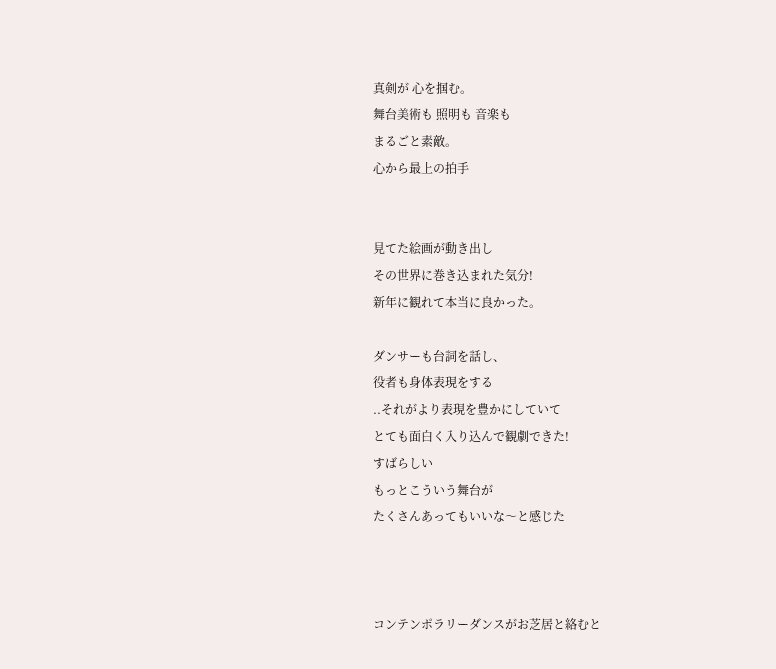真剣が 心を掴む。
舞台美術も 照明も 音楽も
まるごと素敵。
心から最上の拍手


見てた絵画が動き出し
その世界に巻き込まれた気分!
新年に観れて本当に良かった。

ダンサーも台詞を話し、
役者も身体表現をする
..それがより表現を豊かにしていて
とても面白く入り込んで観劇できた!
すばらしい
もっとこういう舞台が
たくさんあってもいいな〜と感じた



コンテンポラリーダンスがお芝居と絡むと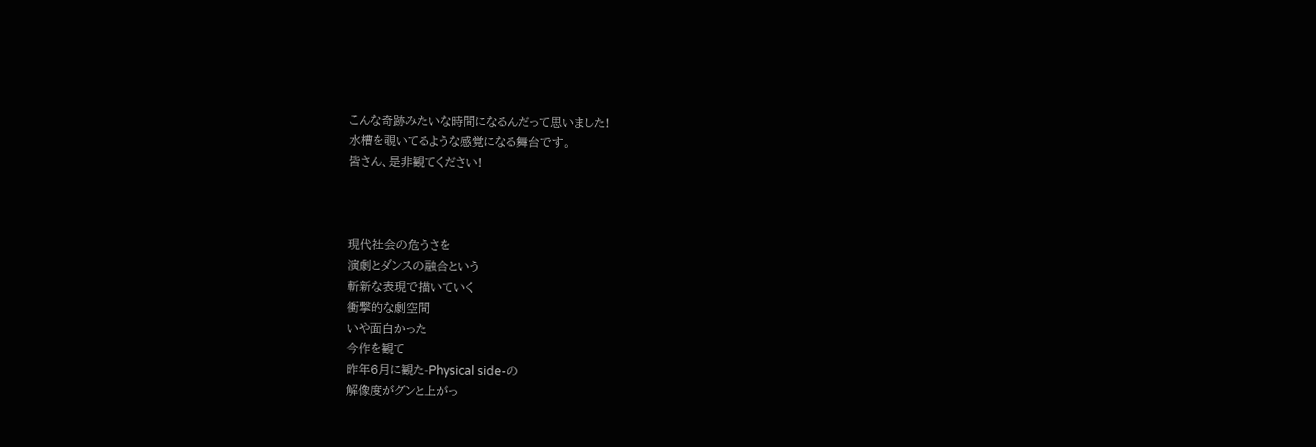こんな奇跡みたいな時間になるんだって思いました!
水槽を覗いてるような感覚になる舞台です。
皆さん、是非観てください!



現代社会の危うさを
演劇とダンスの融合という
斬新な表現で描いていく
衝撃的な劇空間
いや面白かった
今作を観て
昨年6月に観た-Physical side-の
解像度がグンと上がっ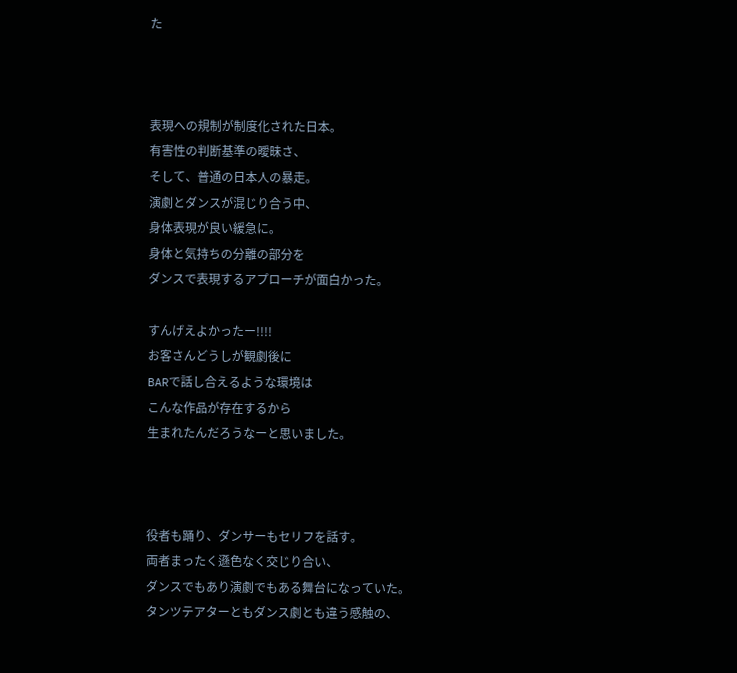た



表現への規制が制度化された日本。
有害性の判断基準の曖昧さ、
そして、普通の日本人の暴走。
演劇とダンスが混じり合う中、
身体表現が良い緩急に。
身体と気持ちの分離の部分を
ダンスで表現するアプローチが面白かった。

すんげえよかったー!!!!
お客さんどうしが観劇後に
BARで話し合えるような環境は
こんな作品が存在するから
生まれたんだろうなーと思いました。



役者も踊り、ダンサーもセリフを話す。
両者まったく遜色なく交じり合い、
ダンスでもあり演劇でもある舞台になっていた。
タンツテアターともダンス劇とも違う感触の、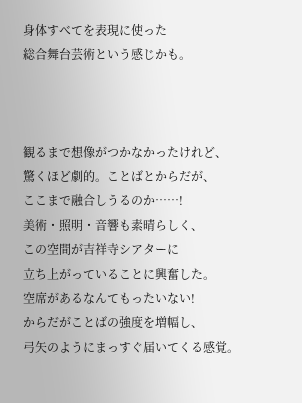身体すべてを表現に使った
総合舞台芸術という感じかも。



観るまで想像がつかなかったけれど、
驚くほど劇的。ことばとからだが、
ここまで融合しうるのか……!
美術・照明・音響も素晴らしく、
この空間が吉祥寺シアターに
立ち上がっていることに興奮した。
空席があるなんてもったいない!
からだがことばの強度を増幅し、
弓矢のようにまっすぐ届いてくる感覚。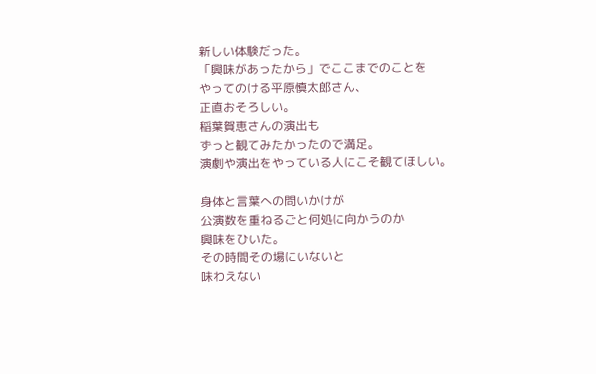新しい体験だった。
「興味があったから」でここまでのことを
やってのける平原慎太郎さん、
正直おそろしい。
稲葉賀恵さんの演出も
ずっと観てみたかったので満足。
演劇や演出をやっている人にこそ観てほしい。

身体と言葉への問いかけが
公演数を重ねるごと何処に向かうのか
興味をひいた。
その時間その場にいないと
味わえない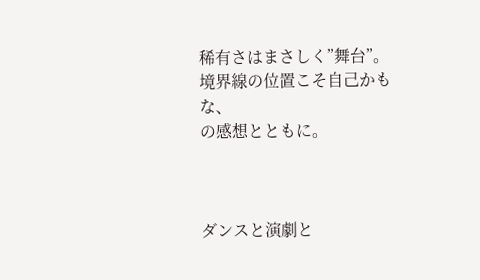稀有さはまさしく”舞台”。
境界線の位置こそ自己かもな、
の感想とともに。



ダンスと演劇と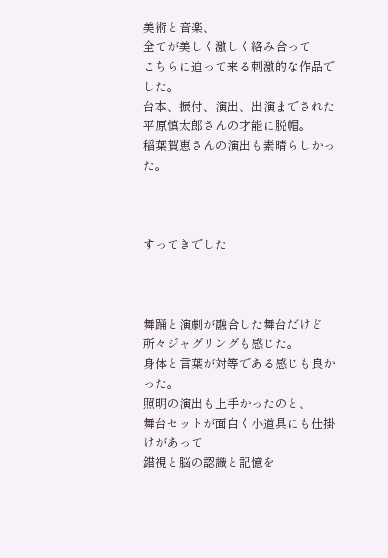美術と音楽、
全てが美しく激しく絡み合って
こちらに迫って来る刺激的な作品でした。
台本、振付、演出、出演までされた
平原慎太郎さんの才能に脱帽。
稲葉賀恵さんの演出も素晴らしかった。



すってきでした



舞踊と演劇が融合した舞台だけど
所々ジャグリングも感じた。
身体と言葉が対等である感じも良かった。
照明の演出も上手かったのと、
舞台セットが面白く小道具にも仕掛けがあって
錯視と脳の認識と記憶を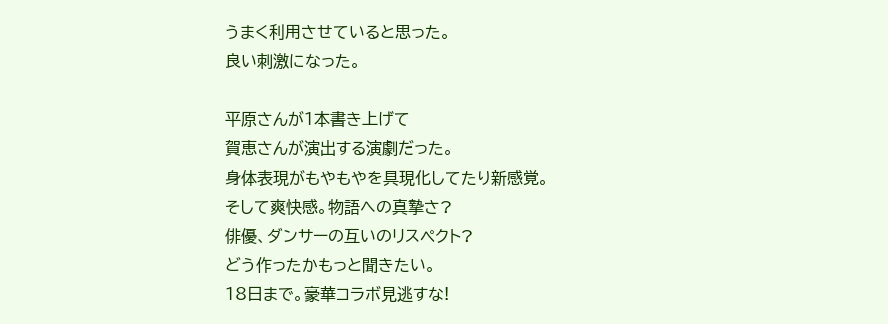うまく利用させていると思った。
良い刺激になった。

平原さんが1本書き上げて
賀恵さんが演出する演劇だった。
身体表現がもやもやを具現化してたり新感覚。
そして爽快感。物語への真摯さ?
俳優、ダンサーの互いのリスペクト?
どう作ったかもっと聞きたい。
18日まで。豪華コラボ見逃すな!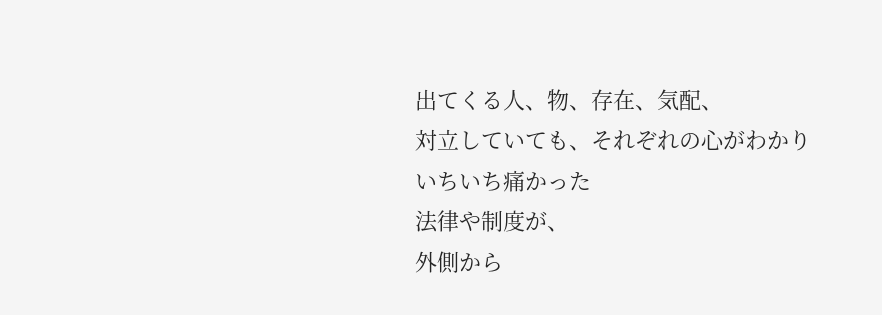出てくる人、物、存在、気配、
対立していても、それぞれの心がわかり
いちいち痛かった
法律や制度が、
外側から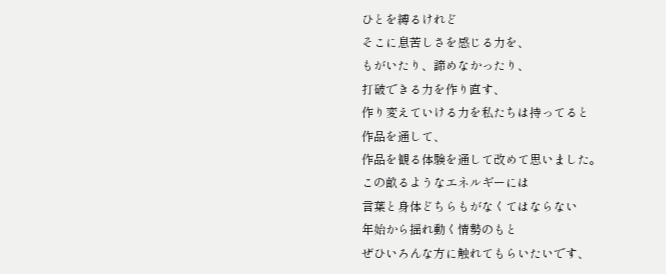ひとを縛るけれど
そこに息苦しさを感じる力を、
もがいたり、諦めなかったり、
打破できる力を作り直す、
作り変えていける力を私たちは持ってると
作品を通して、
作品を観る体験を通して改めて思いました。
この畝るようなエネルギーには
言葉と身体どちらもがなくてはならない
年始から揺れ動く情勢のもと
ぜひいろんな方に触れてもらいたいです、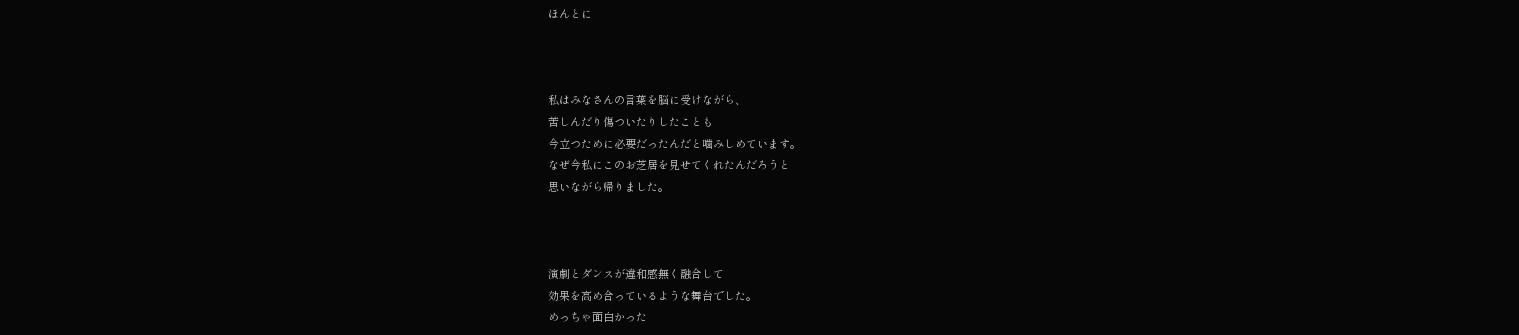ほんとに



私はみなさんの言葉を脳に受けながら、
苦しんだり傷ついたりしたことも
今立つために必要だったんだと噛みしめています。
なぜ今私にこのお芝居を見せてくれたんだろうと
思いながら帰りました。



演劇とダンスが違和感無く融合して
効果を高め合っているような舞台でした。
めっちゃ面白かった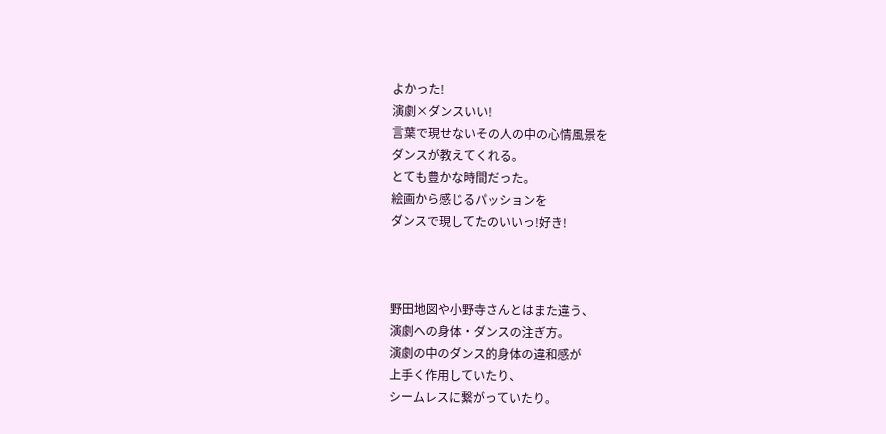よかった!
演劇×ダンスいい!
言葉で現せないその人の中の心情風景を
ダンスが教えてくれる。
とても豊かな時間だった。
絵画から感じるパッションを
ダンスで現してたのいいっ!好き!



野田地図や小野寺さんとはまた違う、
演劇への身体・ダンスの注ぎ方。
演劇の中のダンス的身体の違和感が
上手く作用していたり、
シームレスに繋がっていたり。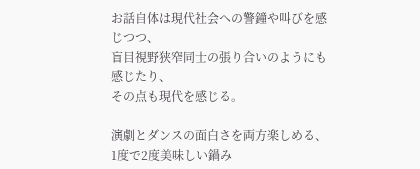お話自体は現代社会への警鐘や叫びを感じつつ、
盲目視野狭窄同士の張り合いのようにも感じたり、
その点も現代を感じる。

演劇とダンスの面白さを両方楽しめる、
1度で2度美味しい鍋み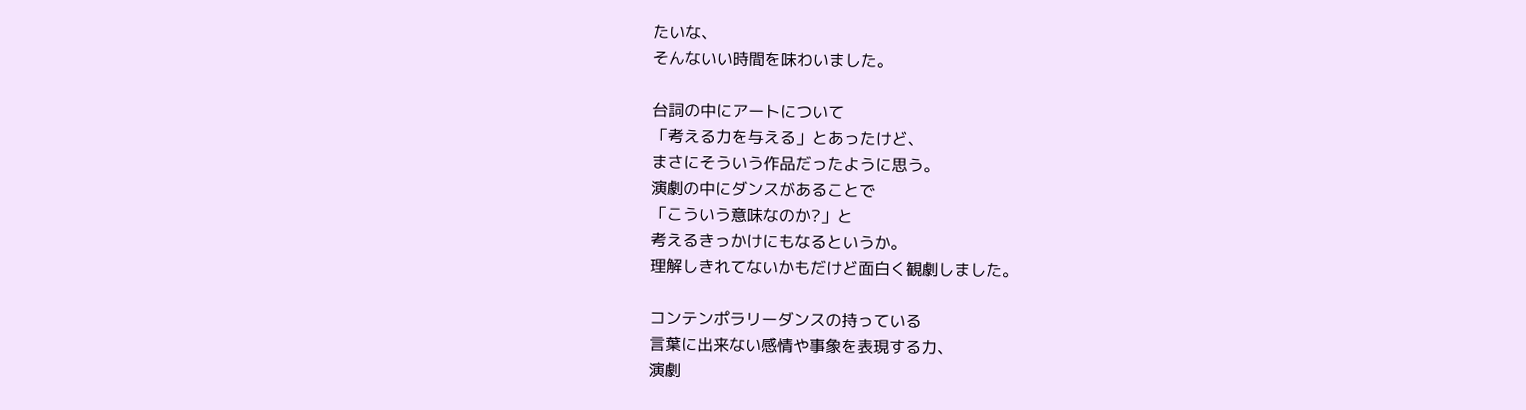たいな、
そんないい時間を味わいました。

台詞の中にアートについて
「考える力を与える」とあったけど、
まさにそういう作品だったように思う。
演劇の中にダンスがあることで
「こういう意味なのか?」と
考えるきっかけにもなるというか。
理解しきれてないかもだけど面白く観劇しました。

コンテンポラリーダンスの持っている
言葉に出来ない感情や事象を表現する力、
演劇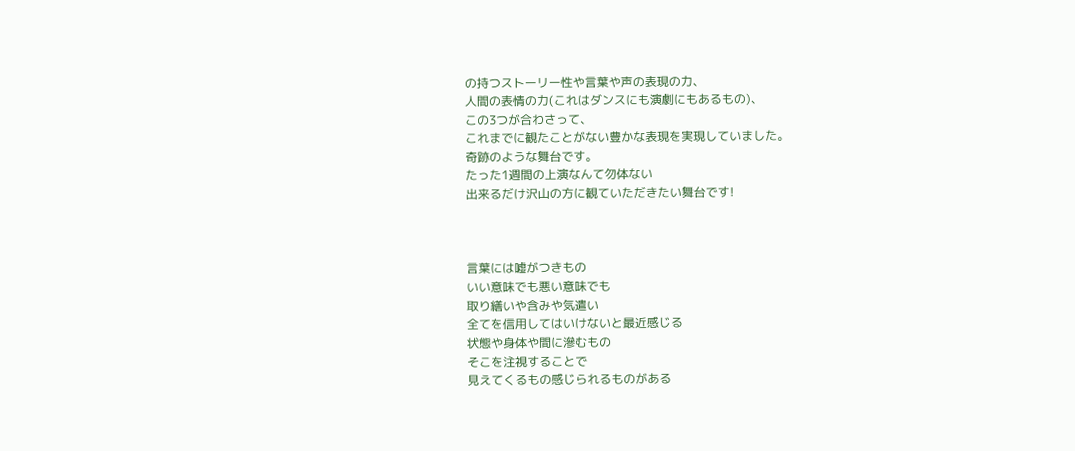の持つストーリー性や言葉や声の表現の力、
人間の表情の力(これはダンスにも演劇にもあるもの)、
この3つが合わさって、
これまでに観たことがない豊かな表現を実現していました。
奇跡のような舞台です。
たった1週間の上演なんて勿体ない
出来るだけ沢山の方に観ていただきたい舞台です!



言葉には嘘がつきもの
いい意味でも悪い意味でも
取り繕いや含みや気遣い
全てを信用してはいけないと最近感じる
状態や身体や間に滲むもの
そこを注視することで
見えてくるもの感じられるものがある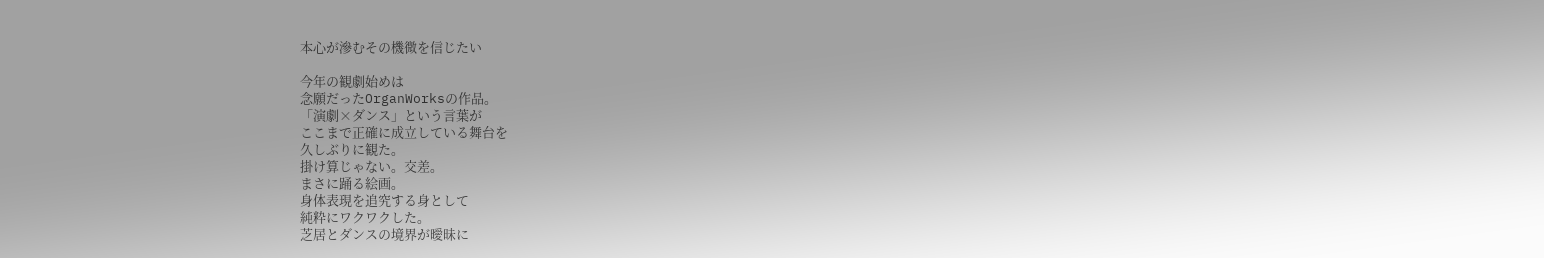本心が滲むその機微を信じたい

今年の観劇始めは
念願だったOrganWorksの作品。
「演劇×ダンス」という言葉が
ここまで正確に成立している舞台を
久しぶりに観た。
掛け算じゃない。交差。
まさに踊る絵画。
身体表現を追究する身として
純粋にワクワクした。
芝居とダンスの境界が曖昧に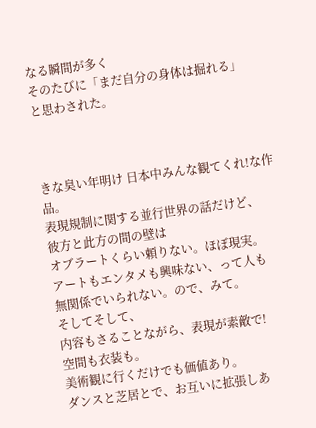なる瞬間が多く
そのたびに「まだ自分の身体は掘れる」
と思わされた。



きな臭い年明け 日本中みんな観てくれ!な作品。
表現規制に関する並行世界の話だけど、
彼方と此方の間の壁は
オブラートくらい頼りない。ほぼ現実。
アートもエンタメも興味ない、って人も
無関係でいられない。ので、みて。
そしてそして、
内容もさることながら、表現が素敵で!
空間も衣装も。
美術観に行くだけでも価値あり。
ダンスと芝居とで、お互いに拡張しあ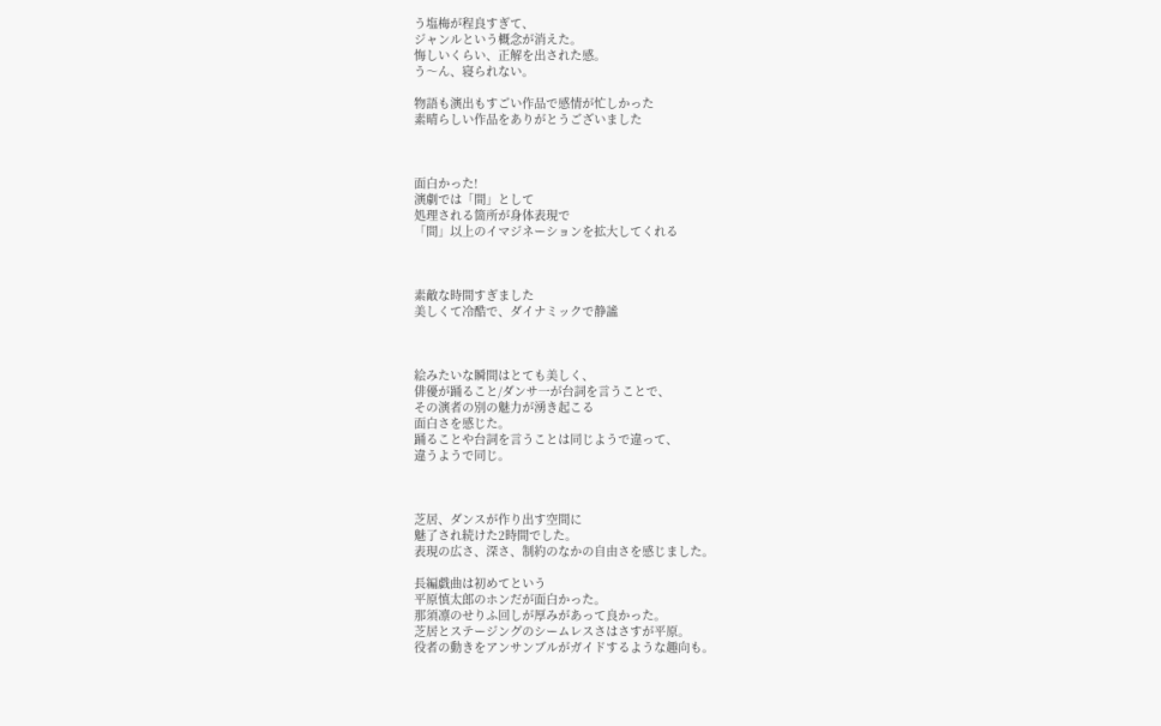う塩梅が程良すぎて、
ジャンルという概念が消えた。
悔しいくらい、正解を出された感。
う〜ん、寝られない。

物語も演出もすごい作品で感情が忙しかった
素晴らしい作品をありがとうございました



面白かった!
演劇では「間」として
処理される箇所が身体表現で
「間」以上のイマジネーションを拡大してくれる



素敵な時間すぎました
美しくて冷酷で、ダイナミックで静謐



絵みたいな瞬間はとても美しく、
俳優が踊ること/ダンサ一が台詞を言うことで、
その演者の別の魅力が湧き起こる
面白さを感じた。
踊ることや台詞を言うことは同じようで違って、
違うようで同じ。



芝居、ダンスが作り出す空間に
魅了され続けた2時間でした。
表現の広さ、深さ、制約のなかの自由さを感じました。

長編戯曲は初めてという
平原慎太郎のホンだが面白かった。
那須凛のせりふ回しが厚みがあって良かった。
芝居とステージングのシームレスさはさすが平原。
役者の動きをアンサンブルがガイドするような趣向も。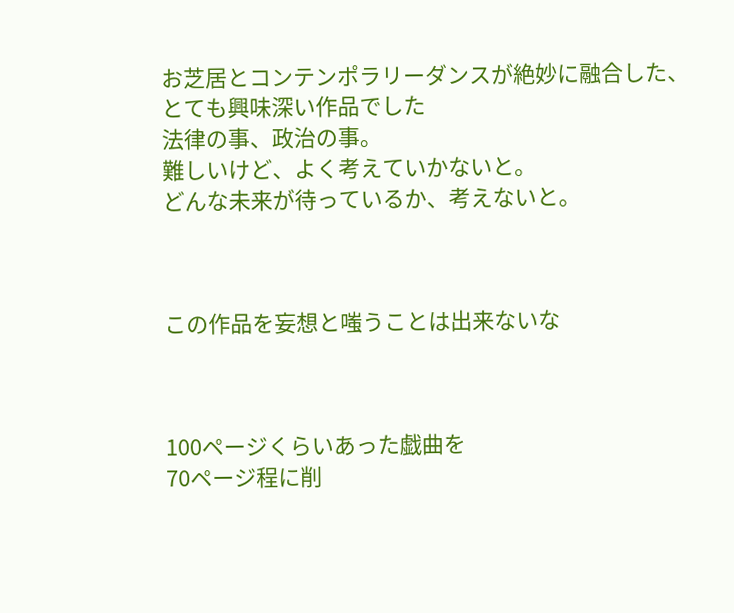お芝居とコンテンポラリーダンスが絶妙に融合した、
とても興味深い作品でした
法律の事、政治の事。
難しいけど、よく考えていかないと。
どんな未来が待っているか、考えないと。



この作品を妄想と嗤うことは出来ないな



100ページくらいあった戯曲を
70ページ程に削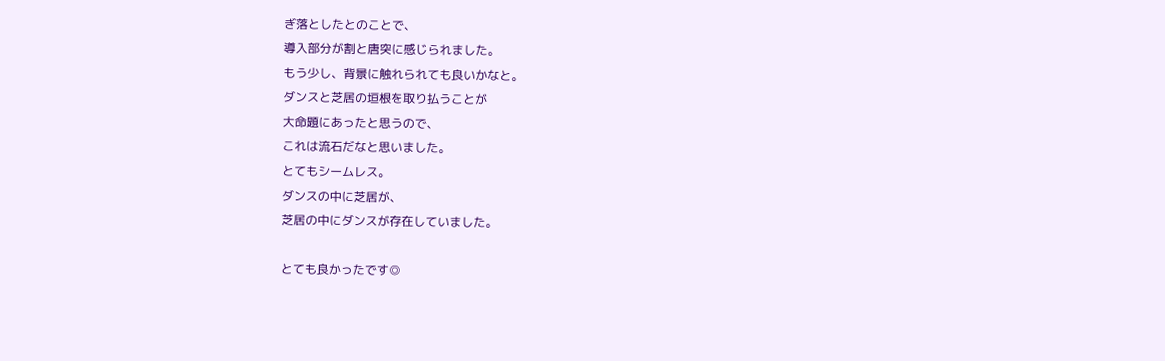ぎ落としたとのことで、
導入部分が割と唐突に感じられました。
もう少し、背景に触れられても良いかなと。
ダンスと芝居の垣根を取り払うことが
大命題にあったと思うので、
これは流石だなと思いました。
とてもシームレス。
ダンスの中に芝居が、
芝居の中にダンスが存在していました。

とても良かったです◎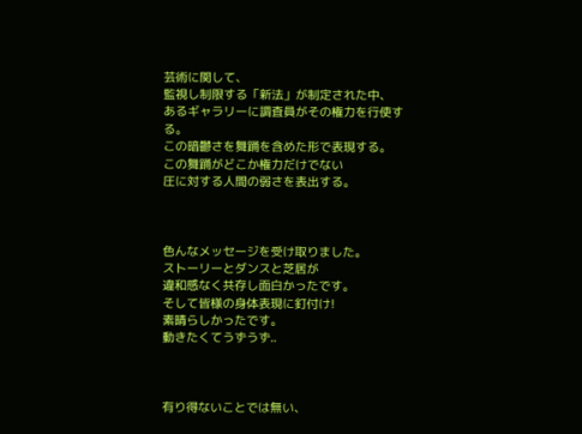芸術に関して、
監視し制限する「新法」が制定された中、
あるギャラリーに調査員がその権力を行使する。
この暗鬱さを舞踊を含めた形で表現する。
この舞踊がどこか権力だけでない
圧に対する人間の弱さを表出する。



色んなメッセージを受け取りました。
ストーリーとダンスと芝居が
違和感なく共存し面白かったです。
そして皆様の身体表現に釘付け!
素晴らしかったです。
動きたくてうずうず..



有り得ないことでは無い、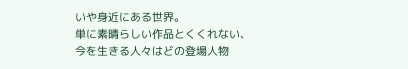いや身近にある世界。
単に素晴らしい作品とくくれない、
今を生きる人々はどの登場人物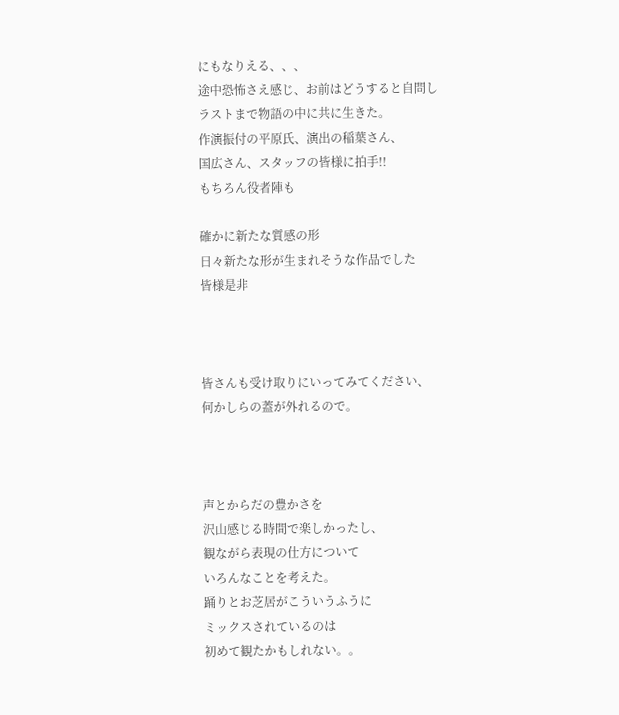にもなりえる、、、
途中恐怖さえ感じ、お前はどうすると自問し
ラストまで物語の中に共に生きた。
作演振付の平原氏、演出の稲葉さん、
国広さん、スタッフの皆様に拍手!!
もちろん役者陣も

確かに新たな質感の形
日々新たな形が生まれそうな作品でした
皆様是非



皆さんも受け取りにいってみてください、
何かしらの蓋が外れるので。



声とからだの豊かさを
沢山感じる時間で楽しかったし、
観ながら表現の仕方について
いろんなことを考えた。
踊りとお芝居がこういうふうに
ミックスされているのは
初めて観たかもしれない。。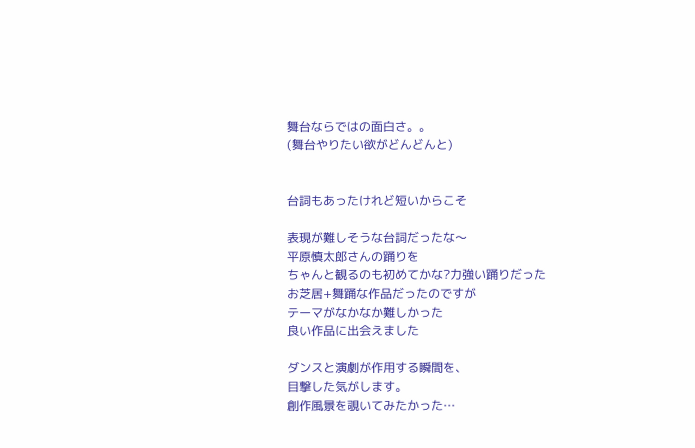舞台ならではの面白さ。。
(舞台やりたい欲がどんどんと)


台詞もあったけれど短いからこそ

表現が難しそうな台詞だったな〜
平原慎太郎さんの踊りを
ちゃんと観るのも初めてかな?力強い踊りだった
お芝居+舞踊な作品だったのですが
テーマがなかなか難しかった
良い作品に出会えました

ダンスと演劇が作用する瞬間を、
目撃した気がします。
創作風景を覗いてみたかった…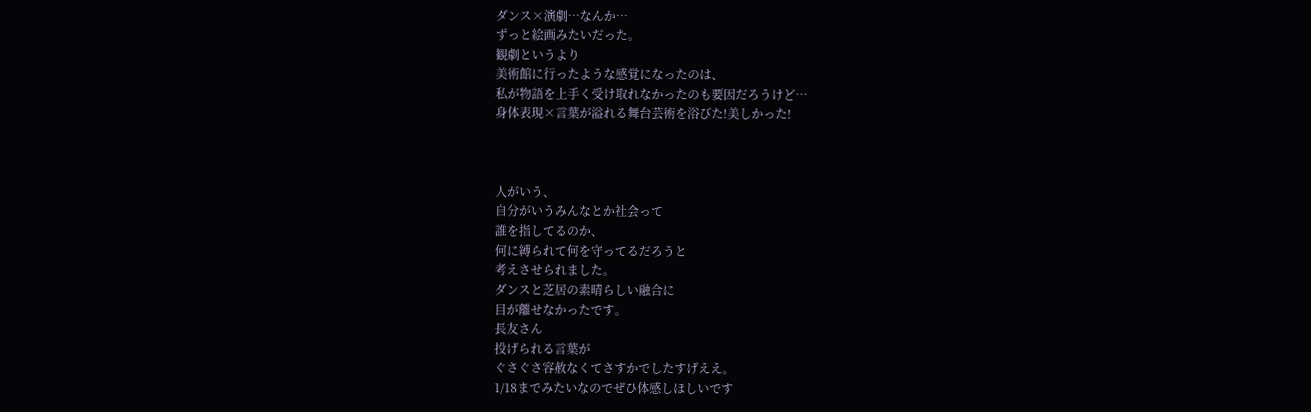ダンス×演劇…なんか…
ずっと絵画みたいだった。
観劇というより
美術館に行ったような感覚になったのは、
私が物語を上手く受け取れなかったのも要因だろうけど…
身体表現×言葉が溢れる舞台芸術を浴びた!美しかった!



人がいう、
自分がいうみんなとか社会って
誰を指してるのか、
何に縛られて何を守ってるだろうと
考えさせられました。
ダンスと芝居の素晴らしい融合に
目が離せなかったです。
長友さん
投げられる言葉が
ぐさぐさ容赦なくてさすかでしたすげええ。
1/18までみたいなのでぜひ体感しほしいです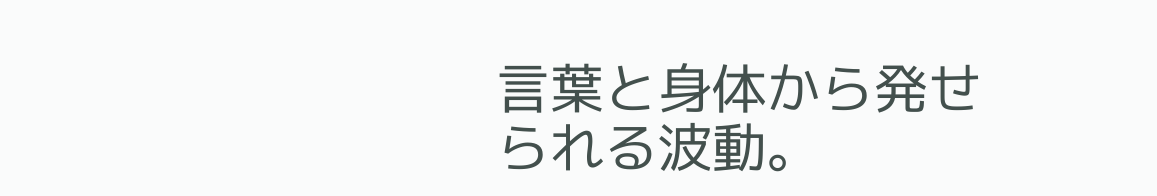言葉と身体から発せられる波動。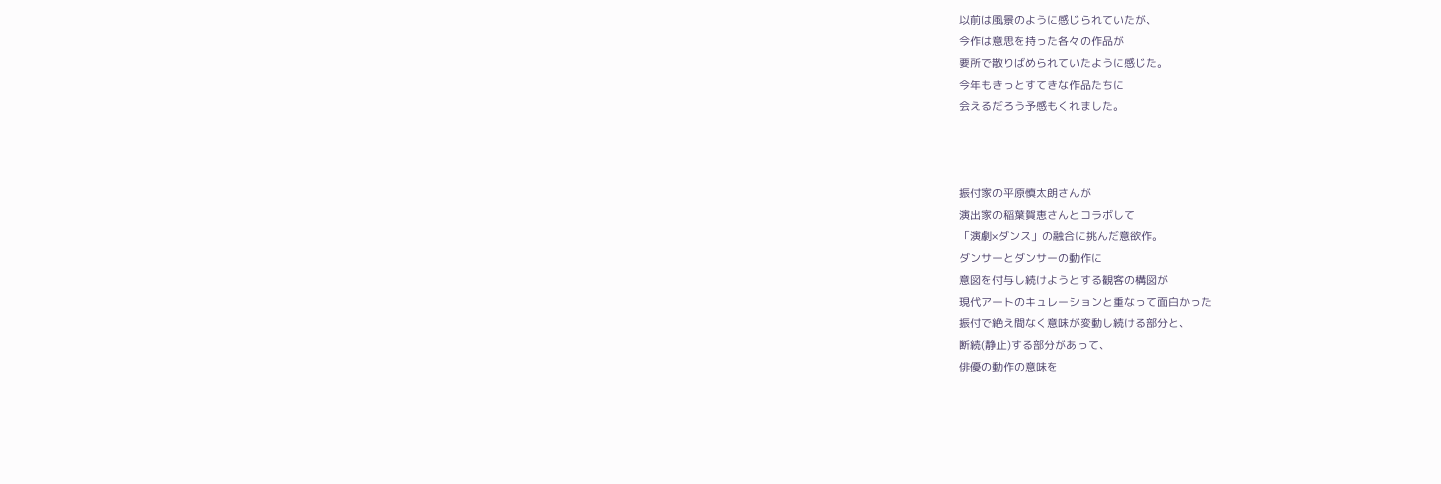以前は風景のように感じられていたが、
今作は意思を持った各々の作品が
要所で散りばめられていたように感じた。
今年もきっとすてきな作品たちに
会えるだろう予感もくれました。



振付家の平原慎太朗さんが
演出家の稲葉賀恵さんとコラボして
「演劇×ダンス」の融合に挑んだ意欲作。
ダンサーとダンサーの動作に
意図を付与し続けようとする観客の構図が
現代アートのキュレーションと重なって面白かった
振付で絶え間なく意味が変動し続ける部分と、
断続(静止)する部分があって、
俳優の動作の意味を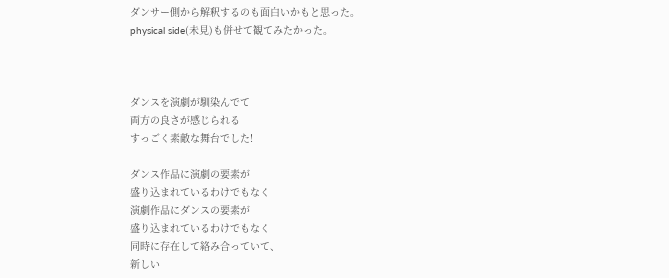ダンサー側から解釈するのも面白いかもと思った。
physical side(未見)も併せて観てみたかった。



ダンスを演劇が馴染んでて
両方の良さが感じられる
すっごく素敵な舞台でした!

ダンス作品に演劇の要素が
盛り込まれているわけでもなく
演劇作品にダンスの要素が
盛り込まれているわけでもなく
同時に存在して絡み合っていて、
新しい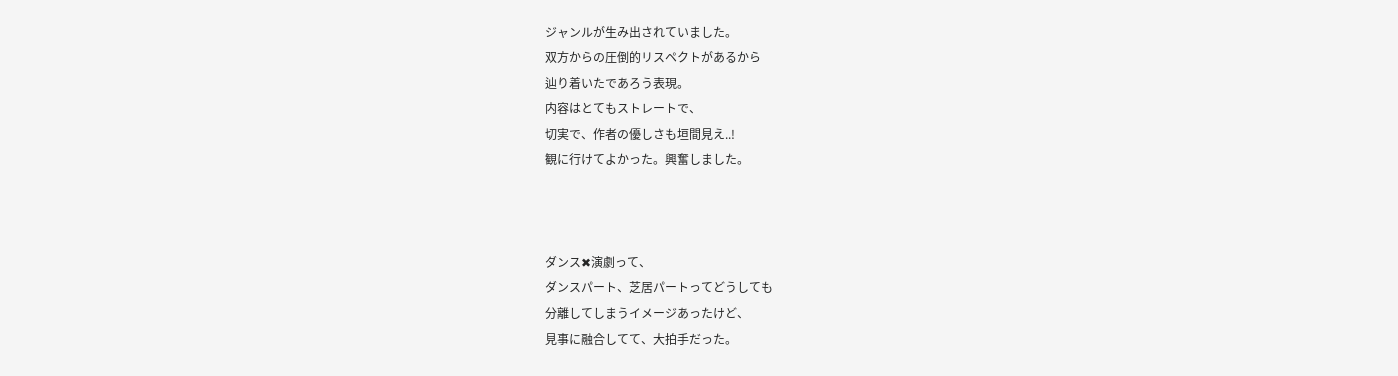ジャンルが生み出されていました。
双方からの圧倒的リスペクトがあるから
辿り着いたであろう表現。
内容はとてもストレートで、
切実で、作者の優しさも垣間見え..!
観に行けてよかった。興奮しました。



ダンス✖演劇って、
ダンスパート、芝居パートってどうしても
分離してしまうイメージあったけど、
見事に融合してて、大拍手だった。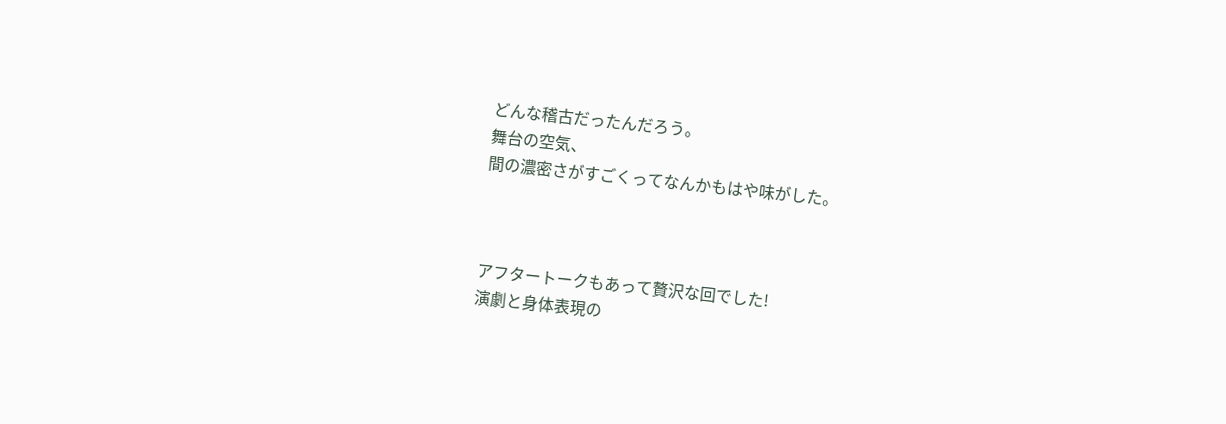どんな稽古だったんだろう。
舞台の空気、
間の濃密さがすごくってなんかもはや味がした。



アフタートークもあって贅沢な回でした!
演劇と身体表現の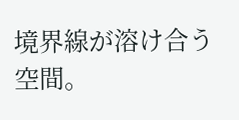境界線が溶け合う空間。